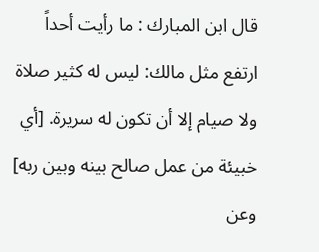قال ابن المبارك : ما رأيت أحداً ارتفع مثل مالك: ليس له كثير صلاة ولا صيام إلا أن تكون له سريرة. [أي خبيئة من عمل صالح بينه وبين ربه]
وعن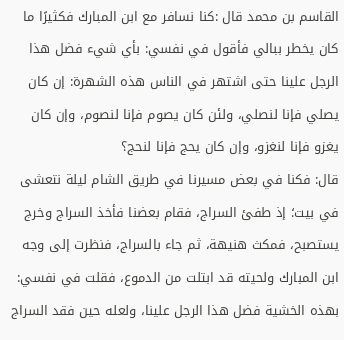القاسم بن محمد قال :كنا نسافر مع ابن المبارك فكثيرًا ما كان يخطر ببالي فأقول في نفسي: بأي شيء فضل هذا الرجل علينا حتى اشتهر في الناس هذه الشهرة: إن كان يصلي فإنا لنصلي، ولئن كان يصوم فإنا لنصوم، وإن كان يغزو فإنا لنغزو، وإن كان يحج فإنا لنحج؟
قال: فكنا في بعض مسيرنا في طريق الشام ليلة نتعشى في بيت؛ إذ طفئ السراج، فقام بعضنا فأخذ السراج وخرج يستصبح، فمكث هنيهة، ثم جاء بالسراج، فنظرت إلى وجه ابن المبارك ولحيته قد ابتلت من الدموع، فقلت في نفسي: بهذه الخشية فضل هذا الرجل علينا، ولعله حين فقد السراج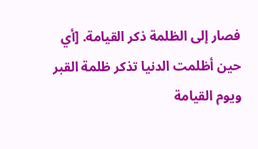فصار إلى الظلمة ذكر القيامة. [أي حين أظلمت الدنيا تذكر ظلمة القبر ويوم القيامة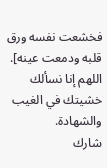فخشعت نفسه ورق قلبه ودمعت عينه].
اللهم إنا نسألك خشيتك في الغيب والشهادة.
شارك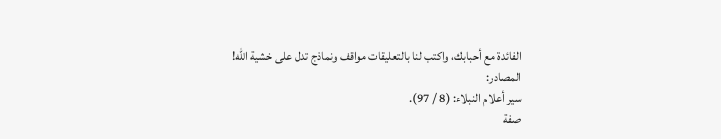الفائدة مع أحبابك، واكتب لنا بالتعليقات مواقف ونماذج تدل على خشية الله!
المصادر:
سير أعلام النبلاء: (8 / 97).
صفة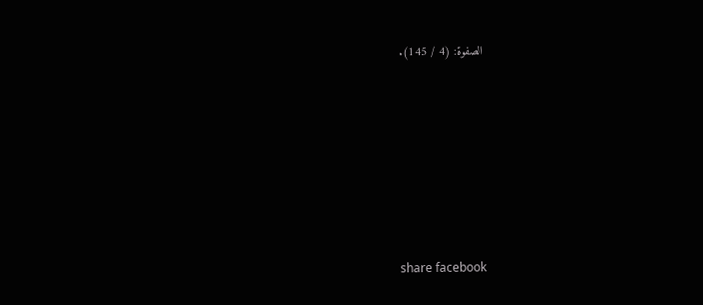الصفوة: (4 / 145).








share facebook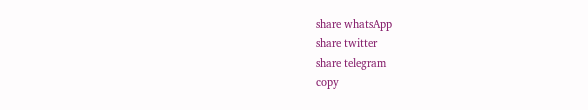share whatsApp
share twitter
share telegram
copy